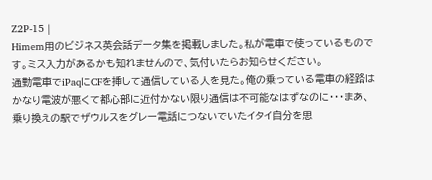Z2P-15 |
Himem用のビジネス英会話データ集を掲載しました。私が電車で使っているものです。ミス入力があるかも知れませんので、気付いたらお知らせください。
通勤電車でiPaqにCFを挿して通信している人を見た。俺の乗っている電車の経路はかなり電波が悪くて都心部に近付かない限り通信は不可能なはずなのに・・・まあ、乗り換えの駅でザウルスをグレー電話につないでいたイタイ自分を思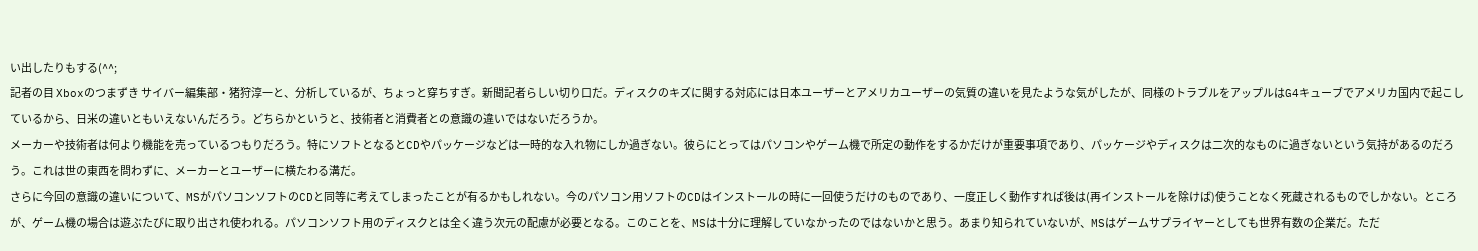い出したりもする(^^;
記者の目 Xboxのつまずき サイバー編集部・猪狩淳一と、分析しているが、ちょっと穿ちすぎ。新聞記者らしい切り口だ。ディスクのキズに関する対応には日本ユーザーとアメリカユーザーの気質の違いを見たような気がしたが、同様のトラブルをアップルはG4キューブでアメリカ国内で起こしているから、日米の違いともいえないんだろう。どちらかというと、技術者と消費者との意識の違いではないだろうか。
メーカーや技術者は何より機能を売っているつもりだろう。特にソフトとなるとCDやパッケージなどは一時的な入れ物にしか過ぎない。彼らにとってはパソコンやゲーム機で所定の動作をするかだけが重要事項であり、パッケージやディスクは二次的なものに過ぎないという気持があるのだろう。これは世の東西を問わずに、メーカーとユーザーに横たわる溝だ。
さらに今回の意識の違いについて、MSがパソコンソフトのCDと同等に考えてしまったことが有るかもしれない。今のパソコン用ソフトのCDはインストールの時に一回使うだけのものであり、一度正しく動作すれば後は(再インストールを除けば)使うことなく死蔵されるものでしかない。ところが、ゲーム機の場合は遊ぶたびに取り出され使われる。パソコンソフト用のディスクとは全く違う次元の配慮が必要となる。このことを、MSは十分に理解していなかったのではないかと思う。あまり知られていないが、MSはゲームサプライヤーとしても世界有数の企業だ。ただ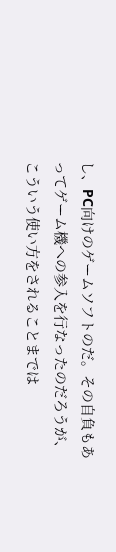し、PC向けのゲームソフトのだ。その自負もあってゲーム機への参入を行なったのだろうが、こういう使い方をされることまでは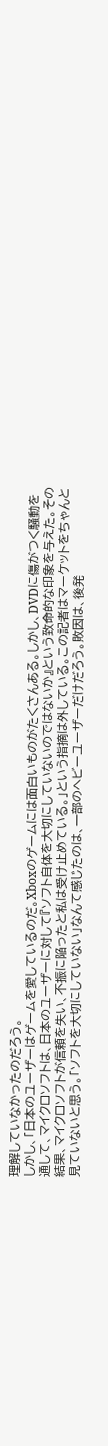理解していなかったのだろう。
しかし、「日本のユーザーはゲームを愛しているのだ。Xboxのゲームには面白いものがたくさんある。しかし、DVDに傷がつく騒動を通して、マイクロソフトは、日本のユーザーに対して『ソフト自体を大切にしていないのではないか』という致命的な印象を与えた。その結果、マイクロソフトが信頼を失い、不振に陥ったと私は受け止めている。」という指摘は外している。この記者はマーケットをちゃんと見ていないと思う。「ソフトを大切にしていない」なんて感じたのは、一部のヘビーユーザーだけだろう。敗因は、後発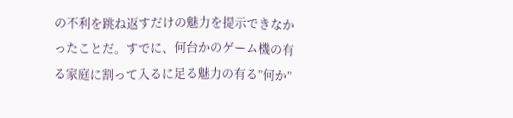の不利を跳ね返すだけの魅力を提示できなかったことだ。すでに、何台かのゲーム機の有る家庭に割って入るに足る魅力の有る”何か”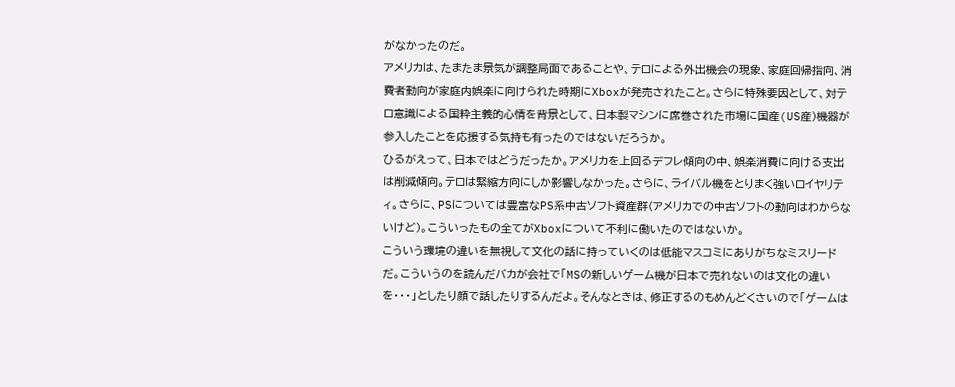がなかったのだ。
アメリカは、たまたま景気が調整局面であることや、テロによる外出機会の現象、家庭回帰指向、消費者動向が家庭内娯楽に向けられた時期にXboxが発売されたこと。さらに特殊要因として、対テロ意識による国粋主義的心情を背景として、日本製マシンに席巻された市場に国産(US産)機器が参入したことを応援する気持も有ったのではないだろうか。
ひるがえって、日本ではどうだったか。アメリカを上回るデフレ傾向の中、娯楽消費に向ける支出は削減傾向。テロは緊縮方向にしか影響しなかった。さらに、ライバル機をとりまく強いロイヤリティ。さらに、PSについては豊富なPS系中古ソフト資産群(アメリカでの中古ソフトの動向はわからないけど)。こういったもの全てがXboxについて不利に働いたのではないか。
こういう環境の違いを無視して文化の話に持っていくのは低能マスコミにありがちなミスリードだ。こういうのを読んだバカが会社で「MSの新しいゲーム機が日本で売れないのは文化の違いを・・・」としたり顔で話したりするんだよ。そんなときは、修正するのもめんどくさいので「ゲームは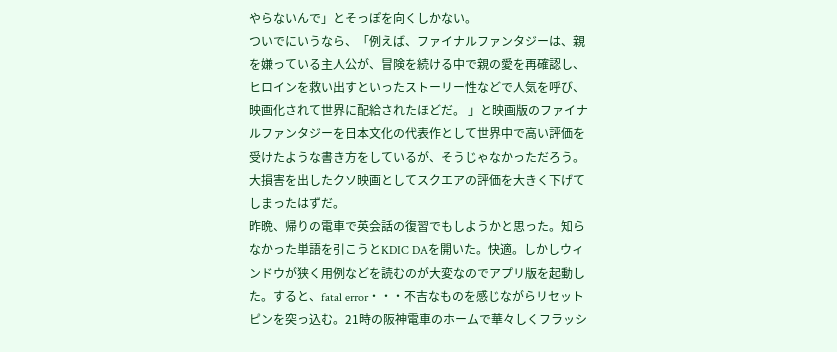やらないんで」とそっぽを向くしかない。
ついでにいうなら、「例えば、ファイナルファンタジーは、親を嫌っている主人公が、冒険を続ける中で親の愛を再確認し、ヒロインを救い出すといったストーリー性などで人気を呼び、映画化されて世界に配給されたほどだ。 」と映画版のファイナルファンタジーを日本文化の代表作として世界中で高い評価を受けたような書き方をしているが、そうじゃなかっただろう。大損害を出したクソ映画としてスクエアの評価を大きく下げてしまったはずだ。
昨晩、帰りの電車で英会話の復習でもしようかと思った。知らなかった単語を引こうとKDIC DAを開いた。快適。しかしウィンドウが狭く用例などを読むのが大変なのでアプリ版を起動した。すると、fatal error・・・不吉なものを感じながらリセットピンを突っ込む。21時の阪神電車のホームで華々しくフラッシ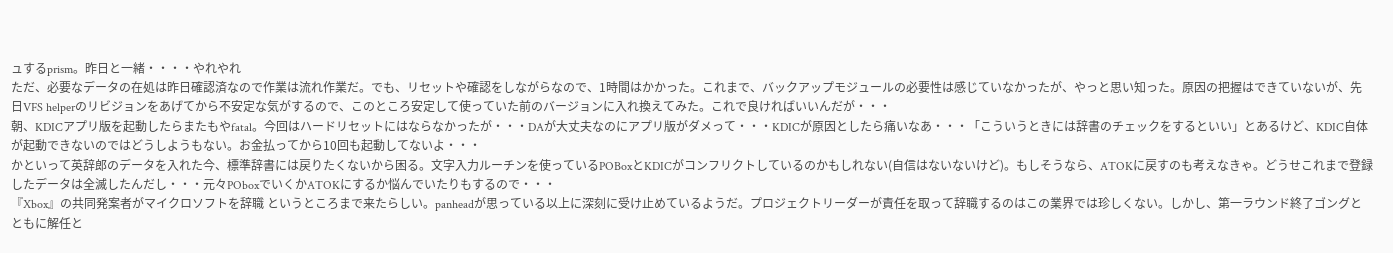ュするprism。昨日と一緒・・・・やれやれ
ただ、必要なデータの在処は昨日確認済なので作業は流れ作業だ。でも、リセットや確認をしながらなので、1時間はかかった。これまで、バックアップモジュールの必要性は感じていなかったが、やっと思い知った。原因の把握はできていないが、先日VFS helperのリビジョンをあげてから不安定な気がするので、このところ安定して使っていた前のバージョンに入れ換えてみた。これで良ければいいんだが・・・
朝、KDICアプリ版を起動したらまたもやfatal。今回はハードリセットにはならなかったが・・・DAが大丈夫なのにアプリ版がダメって・・・KDICが原因としたら痛いなあ・・・「こういうときには辞書のチェックをするといい」とあるけど、KDIC自体が起動できないのではどうしようもない。お金払ってから10回も起動してないよ・・・
かといって英辞郎のデータを入れた今、標準辞書には戻りたくないから困る。文字入力ルーチンを使っているPOBoxとKDICがコンフリクトしているのかもしれない(自信はないないけど)。もしそうなら、ATOKに戻すのも考えなきゃ。どうせこれまで登録したデータは全滅したんだし・・・元々POboxでいくかATOKにするか悩んでいたりもするので・・・
『Xbox』の共同発案者がマイクロソフトを辞職 というところまで来たらしい。panheadが思っている以上に深刻に受け止めているようだ。プロジェクトリーダーが責任を取って辞職するのはこの業界では珍しくない。しかし、第一ラウンド終了ゴングとともに解任と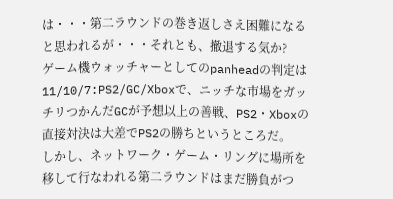は・・・第二ラウンドの巻き返しさえ困難になると思われるが・・・それとも、撤退する気か?
ゲーム機ウォッチャーとしてのpanheadの判定は11/10/7:PS2/GC/Xboxで、ニッチな市場をガッチリつかんだGCが予想以上の善戦、PS2・Xboxの直接対決は大差でPS2の勝ちというところだ。
しかし、ネットワーク・ゲーム・リングに場所を移して行なわれる第二ラウンドはまだ勝負がつ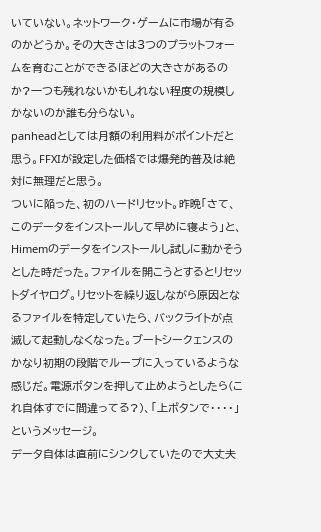いていない。ネットワーク・ゲームに市場が有るのかどうか。その大きさは3つのプラットフォームを育むことができるほどの大きさがあるのか?一つも残れないかもしれない程度の規模しかないのか誰も分らない。
panheadとしては月額の利用料がポイントだと思う。FFXIが設定した価格では爆発的普及は絶対に無理だと思う。
ついに陥った、初のハードリセット。昨晩「さて、このデータをインストールして早めに寝よう」と、Himemのデータをインストールし試しに動かそうとした時だった。ファイルを開こうとするとリセットダイヤログ。リセットを繰り返しながら原因となるファイルを特定していたら、バックライトが点滅して起動しなくなった。ブートシークェンスのかなり初期の段階でループに入っているような感じだ。電源ボタンを押して止めようとしたら(これ自体すでに間違ってる?)、「上ボタンで・・・・」というメッセージ。
データ自体は直前にシンクしていたので大丈夫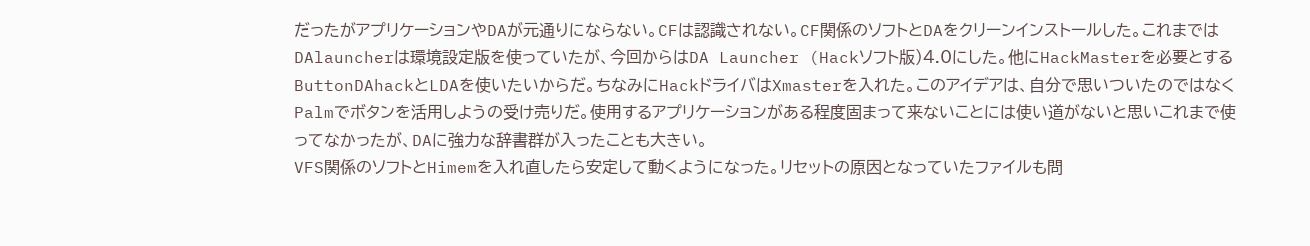だったがアプリケーションやDAが元通りにならない。CFは認識されない。CF関係のソフトとDAをクリーンインストールした。これまではDAlauncherは環境設定版を使っていたが、今回からはDA Launcher (Hackソフト版)4.0にした。他にHackMasterを必要とするButtonDAhackとLDAを使いたいからだ。ちなみにHackドライバはXmasterを入れた。このアイデアは、自分で思いついたのではなくPalmでボタンを活用しようの受け売りだ。使用するアプリケーションがある程度固まって来ないことには使い道がないと思いこれまで使ってなかったが、DAに強力な辞書群が入ったことも大きい。
VFS関係のソフトとHimemを入れ直したら安定して動くようになった。リセットの原因となっていたファイルも問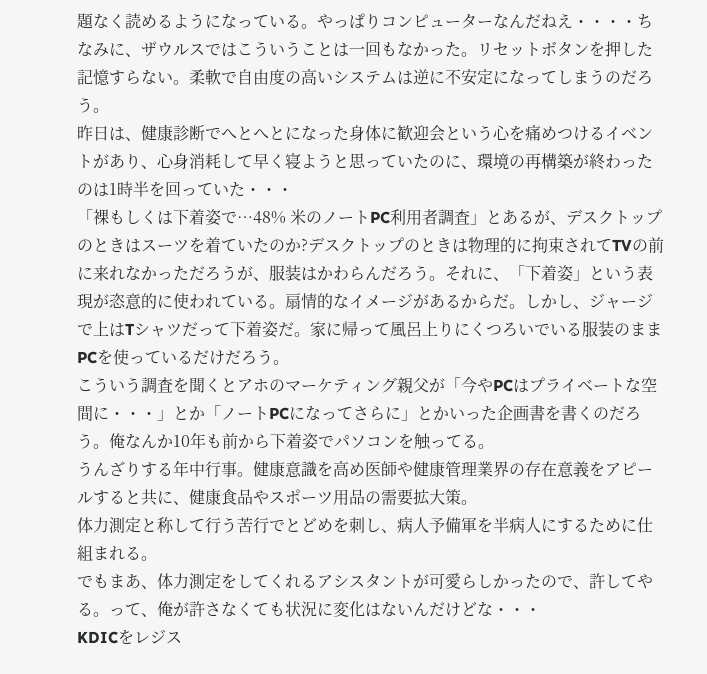題なく読めるようになっている。やっぱりコンピューターなんだねえ・・・・ちなみに、ザウルスではこういうことは一回もなかった。リセットボタンを押した記憶すらない。柔軟で自由度の高いシステムは逆に不安定になってしまうのだろう。
昨日は、健康診断でへとへとになった身体に歓迎会という心を痛めつけるイベントがあり、心身消耗して早く寝ようと思っていたのに、環境の再構築が終わったのは1時半を回っていた・・・
「裸もしくは下着姿で…48% 米のノートPC利用者調査」とあるが、デスクトップのときはスーツを着ていたのか?デスクトップのときは物理的に拘束されてTVの前に来れなかっただろうが、服装はかわらんだろう。それに、「下着姿」という表現が恣意的に使われている。扇情的なイメージがあるからだ。しかし、ジャージで上はTシャツだって下着姿だ。家に帰って風呂上りにくつろいでいる服装のままPCを使っているだけだろう。
こういう調査を聞くとアホのマーケティング親父が「今やPCはプライベートな空間に・・・」とか「ノートPCになってさらに」とかいった企画書を書くのだろう。俺なんか10年も前から下着姿でパソコンを触ってる。
うんざりする年中行事。健康意識を高め医師や健康管理業界の存在意義をアピールすると共に、健康食品やスポーツ用品の需要拡大策。
体力測定と称して行う苦行でとどめを刺し、病人予備軍を半病人にするために仕組まれる。
でもまあ、体力測定をしてくれるアシスタントが可愛らしかったので、許してやる。って、俺が許さなくても状況に変化はないんだけどな・・・
KDICをレジス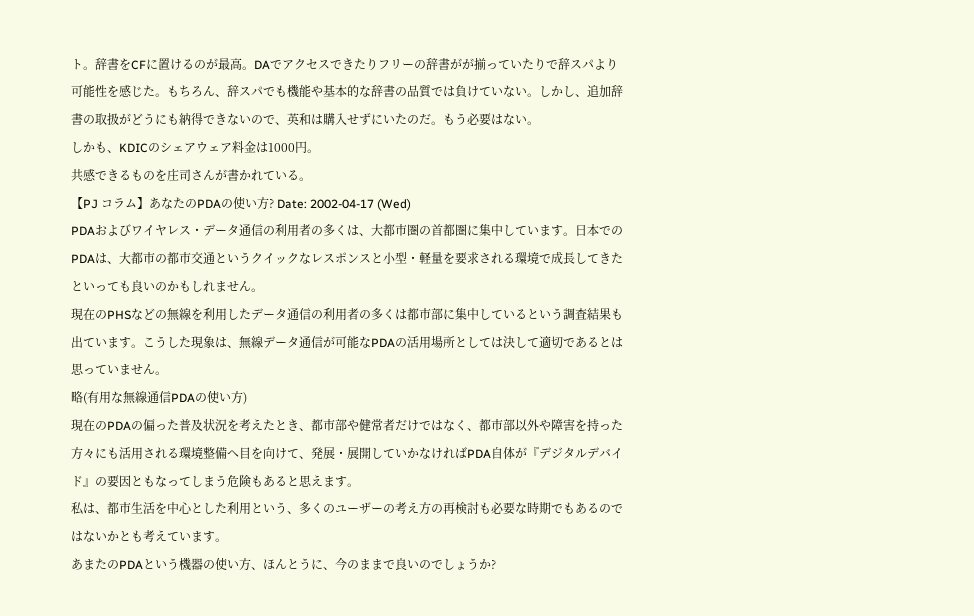ト。辞書をCFに置けるのが最高。DAでアクセスできたりフリーの辞書がが揃っていたりで辞スパより可能性を感じた。もちろん、辞スパでも機能や基本的な辞書の品質では負けていない。しかし、追加辞書の取扱がどうにも納得できないので、英和は購入せずにいたのだ。もう必要はない。
しかも、KDICのシェアウェア料金は1000円。
共感できるものを庄司さんが書かれている。
【PJ コラム】あなたのPDAの使い方? Date: 2002-04-17 (Wed)
PDAおよびワイヤレス・データ通信の利用者の多くは、大都市圏の首都圏に集中しています。日本でのPDAは、大都市の都市交通というクイックなレスポンスと小型・軽量を要求される環境で成長してきたといっても良いのかもしれません。
現在のPHSなどの無線を利用したデータ通信の利用者の多くは都市部に集中しているという調査結果も出ています。こうした現象は、無線データ通信が可能なPDAの活用場所としては決して適切であるとは思っていません。
略(有用な無線通信PDAの使い方)
現在のPDAの偏った普及状況を考えたとき、都市部や健常者だけではなく、都市部以外や障害を持った方々にも活用される環境整備へ目を向けて、発展・展開していかなければPDA自体が『デジタルデバイド』の要因ともなってしまう危険もあると思えます。
私は、都市生活を中心とした利用という、多くのユーザーの考え方の再検討も必要な時期でもあるのではないかとも考えています。
あまたのPDAという機器の使い方、ほんとうに、今のままで良いのでしょうか?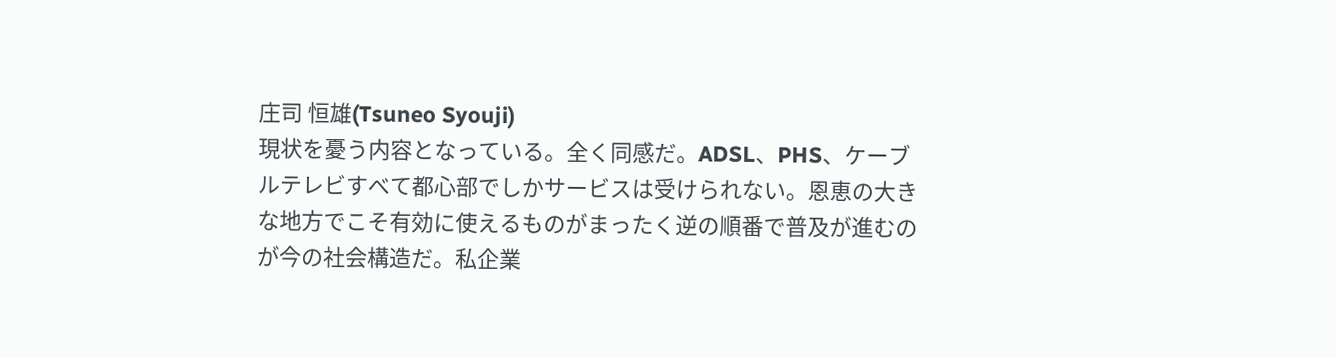庄司 恒雄(Tsuneo Syouji)
現状を憂う内容となっている。全く同感だ。ADSL、PHS、ケーブルテレビすべて都心部でしかサービスは受けられない。恩恵の大きな地方でこそ有効に使えるものがまったく逆の順番で普及が進むのが今の社会構造だ。私企業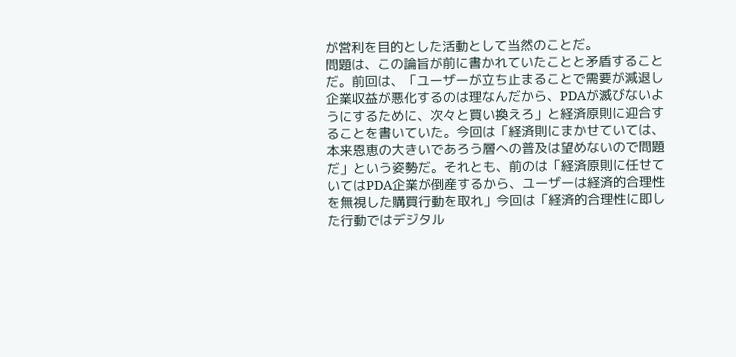が営利を目的とした活動として当然のことだ。
問題は、この論旨が前に書かれていたことと矛盾することだ。前回は、「ユーザーが立ち止まることで需要が減退し企業収益が悪化するのは理なんだから、PDAが滅びないようにするために、次々と買い換えろ」と経済原則に迎合することを書いていた。今回は「経済則にまかせていては、本来恩恵の大きいであろう層への普及は望めないので問題だ」という姿勢だ。それとも、前のは「経済原則に任せていてはPDA企業が倒産するから、ユーザーは経済的合理性を無視した購買行動を取れ」今回は「経済的合理性に即した行動ではデジタル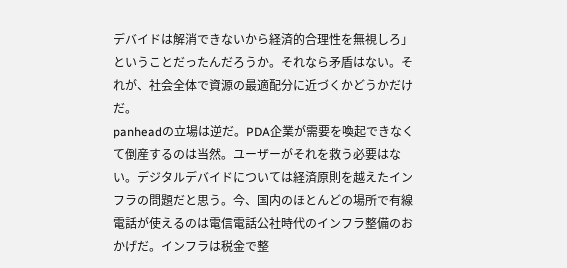デバイドは解消できないから経済的合理性を無視しろ」ということだったんだろうか。それなら矛盾はない。それが、社会全体で資源の最適配分に近づくかどうかだけだ。
panheadの立場は逆だ。PDA企業が需要を喚起できなくて倒産するのは当然。ユーザーがそれを救う必要はない。デジタルデバイドについては経済原則を越えたインフラの問題だと思う。今、国内のほとんどの場所で有線電話が使えるのは電信電話公社時代のインフラ整備のおかげだ。インフラは税金で整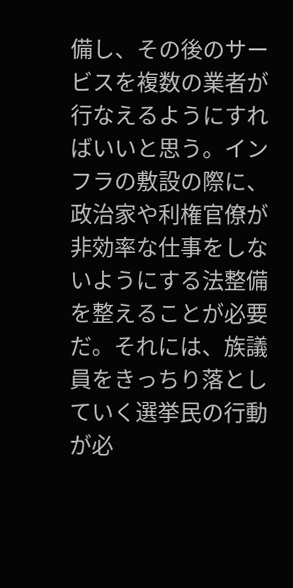備し、その後のサービスを複数の業者が行なえるようにすればいいと思う。インフラの敷設の際に、政治家や利権官僚が非効率な仕事をしないようにする法整備を整えることが必要だ。それには、族議員をきっちり落としていく選挙民の行動が必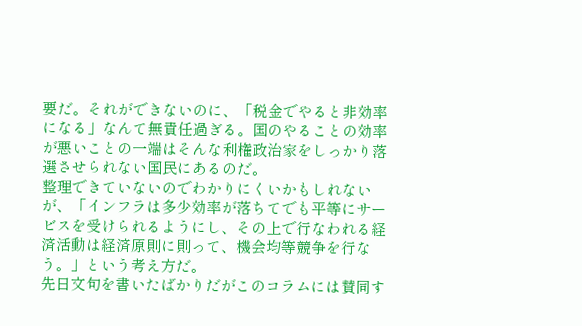要だ。それができないのに、「税金でやると非効率になる」なんて無責任過ぎる。国のやることの効率が悪いことの一端はそんな利権政治家をしっかり落選させられない国民にあるのだ。
整理できていないのでわかりにくいかもしれないが、「インフラは多少効率が落ちてでも平等にサービスを受けられるようにし、その上で行なわれる経済活動は経済原則に則って、機会均等競争を行なう。」という考え方だ。
先日文句を書いたばかりだがこのコラムには賛同す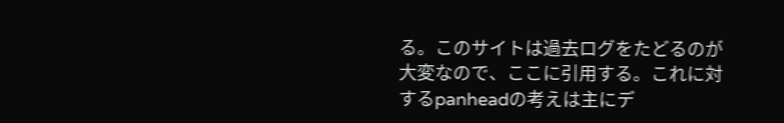る。このサイトは過去ログをたどるのが大変なので、ここに引用する。これに対するpanheadの考えは主にデ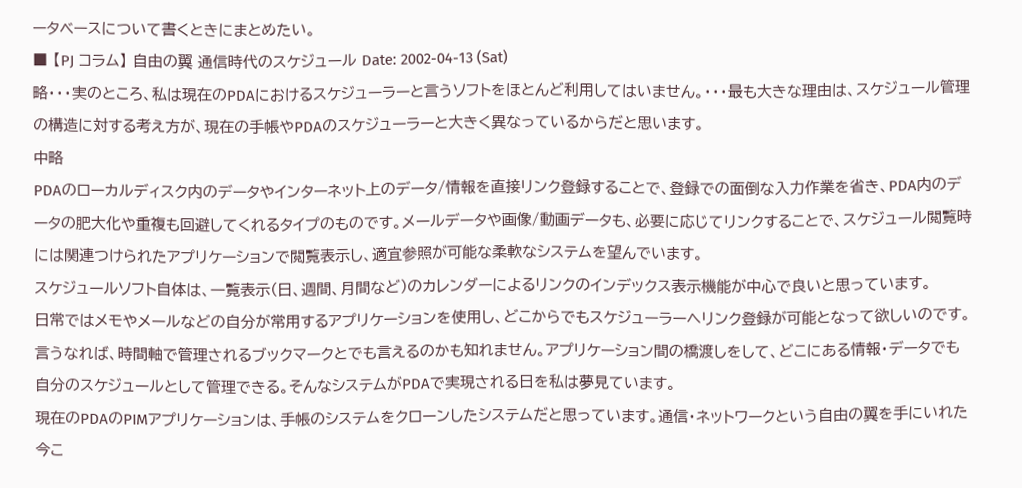ータベースについて書くときにまとめたい。
■ 【PJ コラム】 自由の翼 通信時代のスケジュール Date: 2002-04-13 (Sat)
略・・・実のところ、私は現在のPDAにおけるスケジューラーと言うソフトをほとんど利用してはいません。・・・最も大きな理由は、スケジュール管理の構造に対する考え方が、現在の手帳やPDAのスケジューラーと大きく異なっているからだと思います。
中略
PDAのローカルディスク内のデータやインターネット上のデータ/情報を直接リンク登録することで、登録での面倒な入力作業を省き、PDA内のデータの肥大化や重複も回避してくれるタイプのものです。メールデータや画像/動画データも、必要に応じてリンクすることで、スケジュール閲覧時には関連つけられたアプリケーションで閲覧表示し、適宜参照が可能な柔軟なシステムを望んでいます。
スケジュールソフト自体は、一覧表示(日、週間、月間など)のカレンダーによるリンクのインデックス表示機能が中心で良いと思っています。
日常ではメモやメールなどの自分が常用するアプリケーションを使用し、どこからでもスケジューラーへリンク登録が可能となって欲しいのです。
言うなれば、時間軸で管理されるブックマークとでも言えるのかも知れません。アプリケーション間の橋渡しをして、どこにある情報・データでも自分のスケジュールとして管理できる。そんなシステムがPDAで実現される日を私は夢見ています。
現在のPDAのPIMアプリケーションは、手帳のシステムをクローンしたシステムだと思っています。通信・ネットワークという自由の翼を手にいれた今こ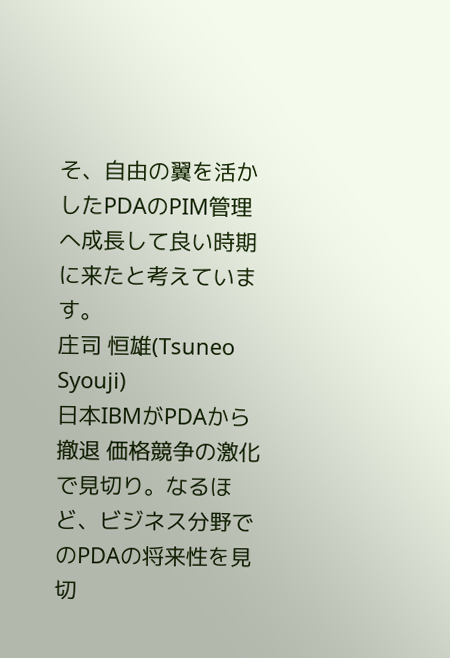そ、自由の翼を活かしたPDAのPIM管理へ成長して良い時期に来たと考えています。
庄司 恒雄(Tsuneo Syouji)
日本IBMがPDAから撤退 価格競争の激化で見切り。なるほど、ビジネス分野でのPDAの将来性を見切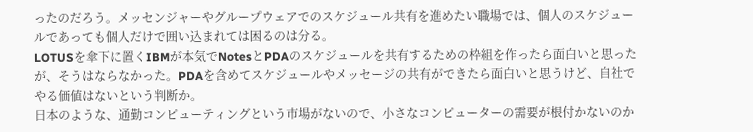ったのだろう。メッセンジャーやグループウェアでのスケジュール共有を進めたい職場では、個人のスケジュールであっても個人だけで囲い込まれては困るのは分る。
LOTUSを傘下に置くIBMが本気でNotesとPDAのスケジュールを共有するための枠組を作ったら面白いと思ったが、そうはならなかった。PDAを含めてスケジュールやメッセージの共有ができたら面白いと思うけど、自社でやる価値はないという判断か。
日本のような、通勤コンピューティングという市場がないので、小さなコンピューターの需要が根付かないのか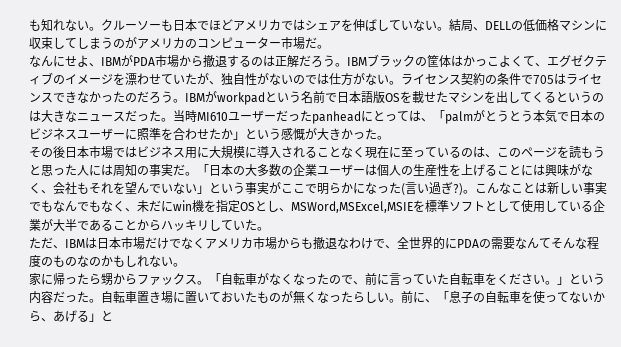も知れない。クルーソーも日本でほどアメリカではシェアを伸ばしていない。結局、DELLの低価格マシンに収束してしまうのがアメリカのコンピューター市場だ。
なんにせよ、IBMがPDA市場から撤退するのは正解だろう。IBMブラックの筐体はかっこよくて、エグゼクティブのイメージを漂わせていたが、独自性がないのでは仕方がない。ライセンス契約の条件で705はライセンスできなかったのだろう。IBMがworkpadという名前で日本語版OSを載せたマシンを出してくるというのは大きなニュースだった。当時MI610ユーザーだったpanheadにとっては、「palmがとうとう本気で日本のビジネスユーザーに照準を合わせたか」という感慨が大きかった。
その後日本市場ではビジネス用に大規模に導入されることなく現在に至っているのは、このページを読もうと思った人には周知の事実だ。「日本の大多数の企業ユーザーは個人の生産性を上げることには興味がなく、会社もそれを望んでいない」という事実がここで明らかになった(言い過ぎ?)。こんなことは新しい事実でもなんでもなく、未だにwin機を指定OSとし、MSWord,MSExcel,MSIEを標準ソフトとして使用している企業が大半であることからハッキリしていた。
ただ、IBMは日本市場だけでなくアメリカ市場からも撤退なわけで、全世界的にPDAの需要なんてそんな程度のものなのかもしれない。
家に帰ったら甥からファックス。「自転車がなくなったので、前に言っていた自転車をください。」という内容だった。自転車置き場に置いておいたものが無くなったらしい。前に、「息子の自転車を使ってないから、あげる」と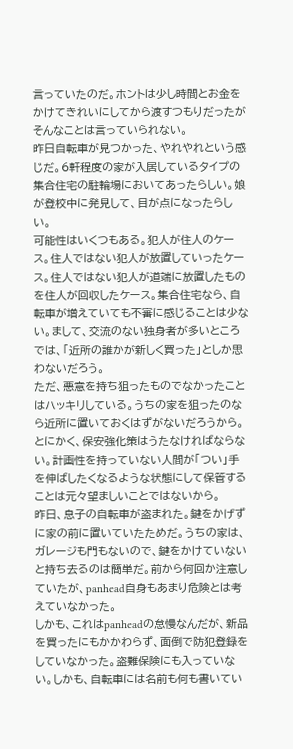言っていたのだ。ホントは少し時間とお金をかけてきれいにしてから渡すつもりだったがそんなことは言っていられない。
昨日自転車が見つかった、やれやれという感じだ。6軒程度の家が入居しているタイプの集合住宅の駐輪場においてあったらしい。娘が登校中に発見して、目が点になったらしい。
可能性はいくつもある。犯人が住人のケース。住人ではない犯人が放置していったケース。住人ではない犯人が道端に放置したものを住人が回収したケース。集合住宅なら、自転車が増えていても不審に感じることは少ない。まして、交流のない独身者が多いところでは、「近所の誰かが新しく買った」としか思わないだろう。
ただ、悪意を持ち狙ったものでなかったことはハッキリしている。うちの家を狙ったのなら近所に置いておくはずがないだろうから。とにかく、保安強化策はうたなければならない。計画性を持っていない人間が「つい」手を伸ばしたくなるような状態にして保管することは元々望ましいことではないから。
昨日、息子の自転車が盗まれた。鍵をかげずに家の前に置いていたためだ。うちの家は、ガレージも門もないので、鍵をかけていないと持ち去るのは簡単だ。前から何回か注意していたが、panhead自身もあまり危険とは考えていなかった。
しかも、これはpanheadの怠慢なんだが、新品を買ったにもかかわらず、面倒で防犯登録をしていなかった。盗難保険にも入っていない。しかも、自転車には名前も何も書いてい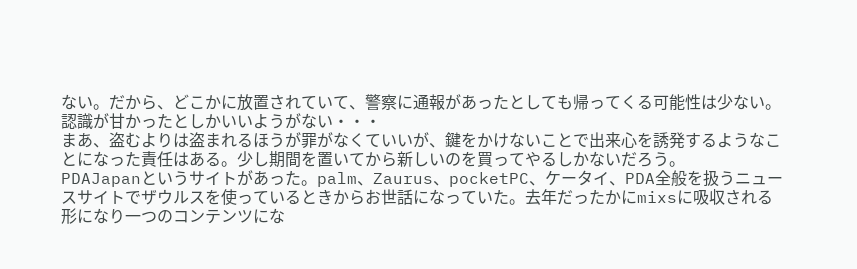ない。だから、どこかに放置されていて、警察に通報があったとしても帰ってくる可能性は少ない。認識が甘かったとしかいいようがない・・・
まあ、盗むよりは盗まれるほうが罪がなくていいが、鍵をかけないことで出来心を誘発するようなことになった責任はある。少し期間を置いてから新しいのを買ってやるしかないだろう。
PDAJapanというサイトがあった。palm、Zaurus、pocketPC、ケータイ、PDA全般を扱うニュースサイトでザウルスを使っているときからお世話になっていた。去年だったかにmixsに吸収される形になり一つのコンテンツにな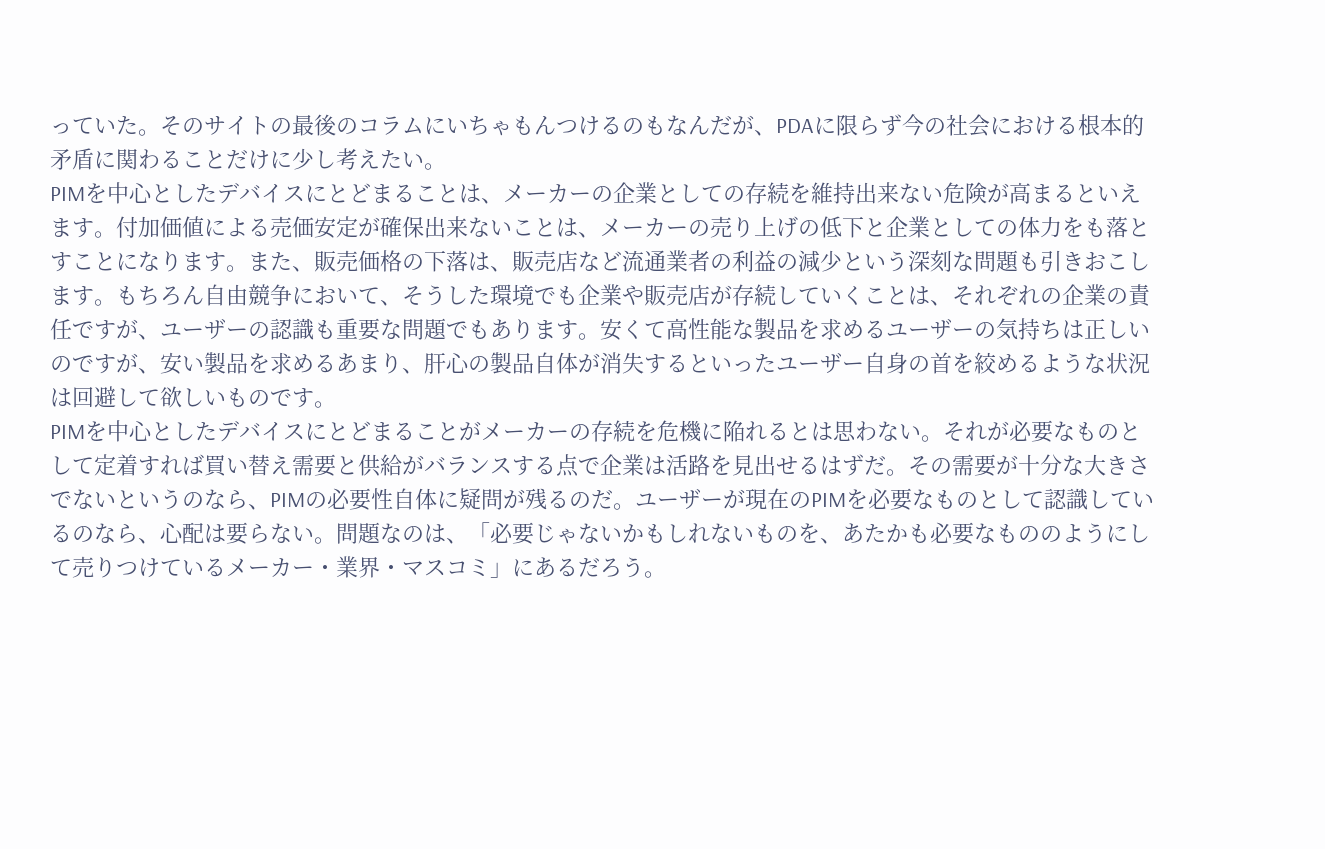っていた。そのサイトの最後のコラムにいちゃもんつけるのもなんだが、PDAに限らず今の社会における根本的矛盾に関わることだけに少し考えたい。
PIMを中心としたデバイスにとどまることは、メーカーの企業としての存続を維持出来ない危険が高まるといえます。付加価値による売価安定が確保出来ないことは、メーカーの売り上げの低下と企業としての体力をも落とすことになります。また、販売価格の下落は、販売店など流通業者の利益の減少という深刻な問題も引きおこします。もちろん自由競争において、そうした環境でも企業や販売店が存続していくことは、それぞれの企業の責任ですが、ユーザーの認識も重要な問題でもあります。安くて高性能な製品を求めるユーザーの気持ちは正しいのですが、安い製品を求めるあまり、肝心の製品自体が消失するといったユーザー自身の首を絞めるような状況は回避して欲しいものです。
PIMを中心としたデバイスにとどまることがメーカーの存続を危機に陥れるとは思わない。それが必要なものとして定着すれば買い替え需要と供給がバランスする点で企業は活路を見出せるはずだ。その需要が十分な大きさでないというのなら、PIMの必要性自体に疑問が残るのだ。ユーザーが現在のPIMを必要なものとして認識しているのなら、心配は要らない。問題なのは、「必要じゃないかもしれないものを、あたかも必要なもののようにして売りつけているメーカー・業界・マスコミ」にあるだろう。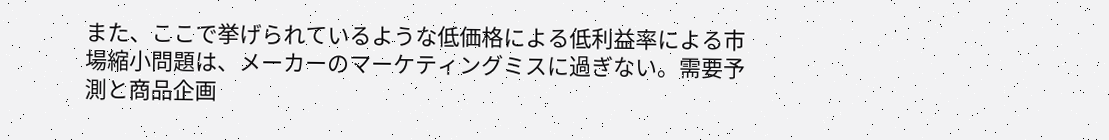また、ここで挙げられているような低価格による低利益率による市場縮小問題は、メーカーのマーケティングミスに過ぎない。需要予測と商品企画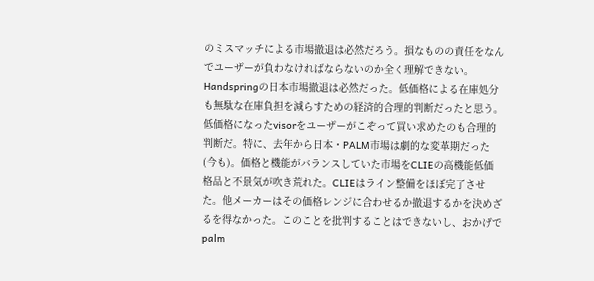のミスマッチによる市場撤退は必然だろう。損なものの責任をなんでユーザーが負わなければならないのか全く理解できない。
Handspringの日本市場撤退は必然だった。低価格による在庫処分も無駄な在庫負担を減らすための経済的合理的判断だったと思う。低価格になったvisorをユーザーがこぞって買い求めたのも合理的判断だ。特に、去年から日本・PALM市場は劇的な変革期だった(今も)。価格と機能がバランスしていた市場をCLIEの高機能低価格品と不景気が吹き荒れた。CLIEはライン整備をほぼ完了させた。他メーカーはその価格レンジに合わせるか撤退するかを決めざるを得なかった。このことを批判することはできないし、おかげでpalm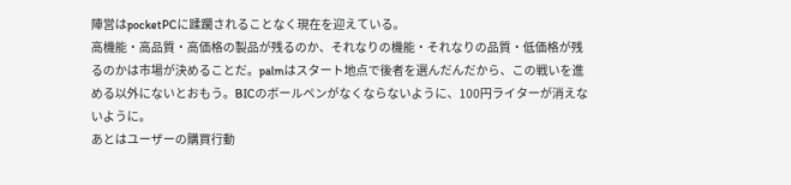陣営はpocketPCに蹂躙されることなく現在を迎えている。
高機能・高品質・高価格の製品が残るのか、それなりの機能・それなりの品質・低価格が残るのかは市場が決めることだ。palmはスタート地点で後者を選んだんだから、この戦いを進める以外にないとおもう。BICのボールペンがなくならないように、100円ライターが消えないように。
あとはユーザーの購買行動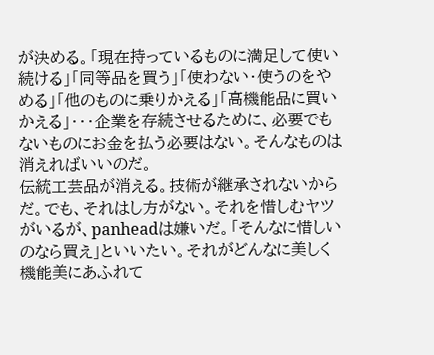が決める。「現在持っているものに満足して使い続ける」「同等品を買う」「使わない・使うのをやめる」「他のものに乗りかえる」「高機能品に買いかえる」・・・企業を存続させるために、必要でもないものにお金を払う必要はない。そんなものは消えればいいのだ。
伝統工芸品が消える。技術が継承されないからだ。でも、それはし方がない。それを惜しむヤツがいるが、panheadは嫌いだ。「そんなに惜しいのなら買え」といいたい。それがどんなに美しく機能美にあふれて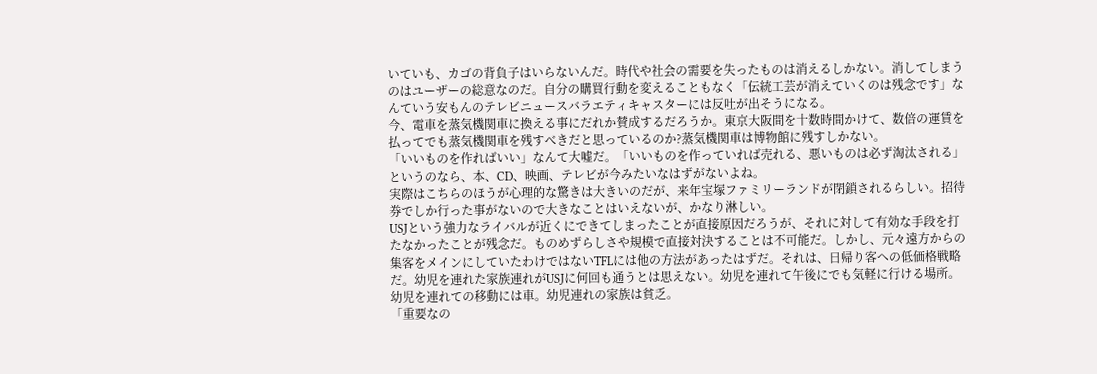いていも、カゴの背負子はいらないんだ。時代や社会の需要を失ったものは消えるしかない。消してしまうのはユーザーの総意なのだ。自分の購買行動を変えることもなく「伝統工芸が消えていくのは残念です」なんていう安もんのテレビニュースバラエティキャスターには反吐が出そうになる。
今、電車を蒸気機関車に換える事にだれか賛成するだろうか。東京大阪間を十数時間かけて、数倍の運賃を払ってでも蒸気機関車を残すべきだと思っているのか?蒸気機関車は博物館に残すしかない。
「いいものを作ればいい」なんて大嘘だ。「いいものを作っていれば売れる、悪いものは必ず淘汰される」というのなら、本、CD、映画、テレビが今みたいなはずがないよね。
実際はこちらのほうが心理的な驚きは大きいのだが、来年宝塚ファミリーランドが閉鎖されるらしい。招待券でしか行った事がないので大きなことはいえないが、かなり淋しい。
USJという強力なライバルが近くにできてしまったことが直接原因だろうが、それに対して有効な手段を打たなかったことが残念だ。ものめずらしさや規模で直接対決することは不可能だ。しかし、元々遠方からの集客をメインにしていたわけではないTFLには他の方法があったはずだ。それは、日帰り客への低価格戦略だ。幼児を連れた家族連れがUSJに何回も通うとは思えない。幼児を連れて午後にでも気軽に行ける場所。幼児を連れての移動には車。幼児連れの家族は貧乏。
「重要なの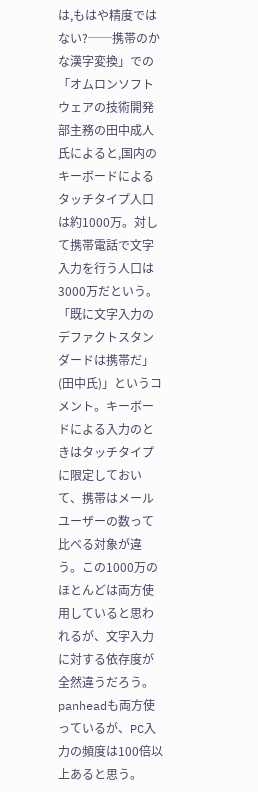は,もはや精度ではない?──携帯のかな漢字変換」での「オムロンソフトウェアの技術開発部主務の田中成人氏によると,国内のキーボードによるタッチタイプ人口は約1000万。対して携帯電話で文字入力を行う人口は3000万だという。「既に文字入力のデファクトスタンダードは携帯だ」(田中氏)」というコメント。キーボードによる入力のときはタッチタイプに限定しておいて、携帯はメールユーザーの数って比べる対象が違う。この1000万のほとんどは両方使用していると思われるが、文字入力に対する依存度が全然違うだろう。panheadも両方使っているが、PC入力の頻度は100倍以上あると思う。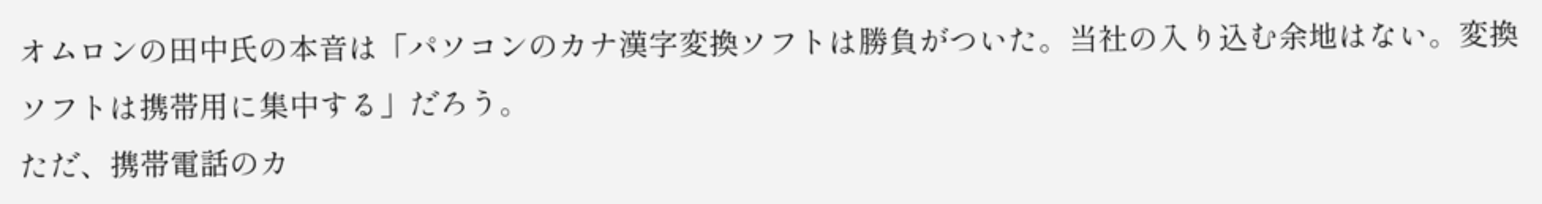オムロンの田中氏の本音は「パソコンのカナ漢字変換ソフトは勝負がついた。当社の入り込む余地はない。変換ソフトは携帯用に集中する」だろう。
ただ、携帯電話のカ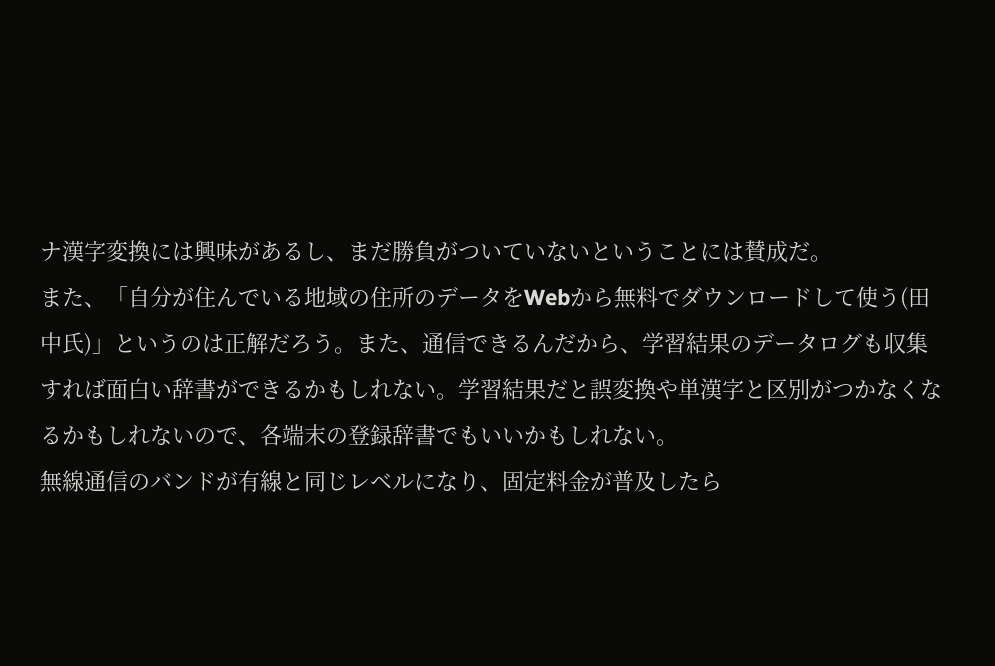ナ漢字変換には興味があるし、まだ勝負がついていないということには賛成だ。
また、「自分が住んでいる地域の住所のデータをWebから無料でダウンロードして使う(田中氏)」というのは正解だろう。また、通信できるんだから、学習結果のデータログも収集すれば面白い辞書ができるかもしれない。学習結果だと誤変換や単漢字と区別がつかなくなるかもしれないので、各端末の登録辞書でもいいかもしれない。
無線通信のバンドが有線と同じレベルになり、固定料金が普及したら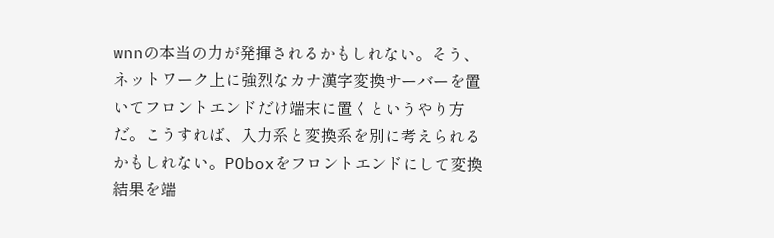wnnの本当の力が発揮されるかもしれない。そう、ネットワーク上に強烈なカナ漢字変換サーバーを置いてフロントエンドだけ端末に置くというやり方だ。こうすれば、入力系と変換系を別に考えられるかもしれない。POboxをフロントエンドにして変換結果を端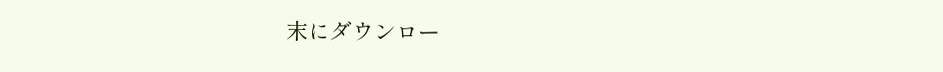末にダウンロー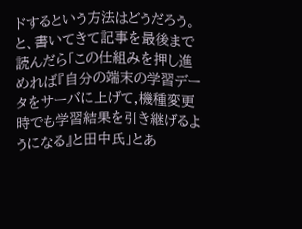ドするという方法はどうだろう。
と、書いてきて記事を最後まで読んだら「この仕組みを押し進めれば『自分の端末の学習データをサーバに上げて,機種変更時でも学習結果を引き継げるようになる』と田中氏」とあ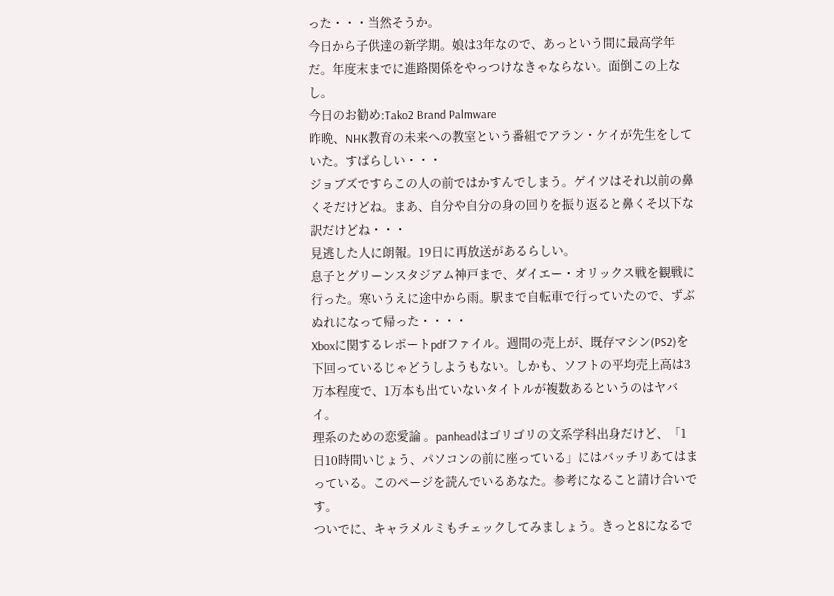った・・・当然そうか。
今日から子供達の新学期。娘は3年なので、あっという間に最高学年だ。年度末までに進路関係をやっつけなきゃならない。面倒この上なし。
今日のお勧め:Tako2 Brand Palmware
昨晩、NHK教育の未来への教室という番組でアラン・ケイが先生をしていた。すばらしい・・・
ジョブズですらこの人の前ではかすんでしまう。ゲイツはそれ以前の鼻くそだけどね。まあ、自分や自分の身の回りを振り返ると鼻くそ以下な訳だけどね・・・
見逃した人に朗報。19日に再放送があるらしい。
息子とグリーンスタジアム神戸まで、ダイエー・オリックス戦を観戦に行った。寒いうえに途中から雨。駅まで自転車で行っていたので、ずぶぬれになって帰った・・・・
Xboxに関するレポートpdfファイル。週間の売上が、既存マシン(PS2)を下回っているじゃどうしようもない。しかも、ソフトの平均売上高は3万本程度で、1万本も出ていないタイトルが複数あるというのはヤバイ。
理系のための恋愛論 。panheadはゴリゴリの文系学科出身だけど、「1日10時間いじょう、パソコンの前に座っている」にはバッチリあてはまっている。このページを読んでいるあなた。参考になること請け合いです。
ついでに、キャラメルミもチェックしてみましょう。きっと8になるで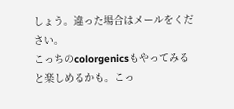しょう。違った場合はメールをください。
こっちのcolorgenicsもやってみると楽しめるかも。こっ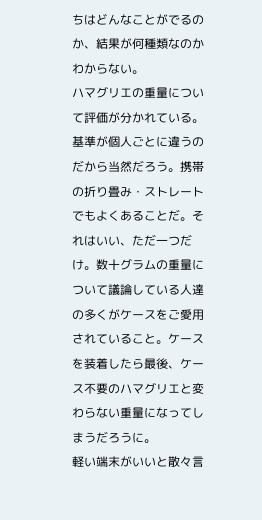ちはどんなことがでるのか、結果が何種類なのかわからない。
ハマグリエの重量について評価が分かれている。基準が個人ごとに違うのだから当然だろう。携帯の折り畳み・ストレートでもよくあることだ。それはいい、ただ一つだけ。数十グラムの重量について議論している人達の多くがケースをご愛用されていること。ケースを装着したら最後、ケース不要のハマグリエと変わらない重量になってしまうだろうに。
軽い端末がいいと散々言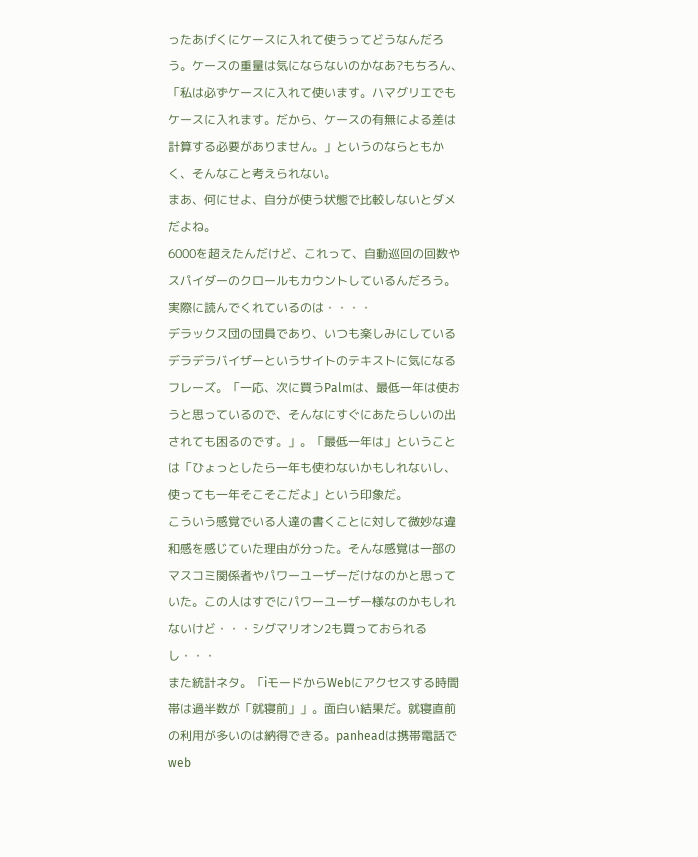ったあげくにケースに入れて使うってどうなんだろう。ケースの重量は気にならないのかなあ?もちろん、「私は必ずケースに入れて使います。ハマグリエでもケースに入れます。だから、ケースの有無による差は計算する必要がありません。」というのならともかく、そんなこと考えられない。
まあ、何にせよ、自分が使う状態で比較しないとダメだよね。
6000を超えたんだけど、これって、自動巡回の回数やスパイダーのクロールもカウントしているんだろう。実際に読んでくれているのは・・・・
デラックス団の団員であり、いつも楽しみにしているデラデラバイザーというサイトのテキストに気になるフレーズ。「一応、次に買うPalmは、最低一年は使おうと思っているので、そんなにすぐにあたらしいの出されても困るのです。」。「最低一年は」ということは「ひょっとしたら一年も使わないかもしれないし、使っても一年そこそこだよ」という印象だ。
こういう感覚でいる人達の書くことに対して微妙な違和感を感じていた理由が分った。そんな感覚は一部のマスコミ関係者やパワーユーザーだけなのかと思っていた。この人はすでにパワーユーザー様なのかもしれないけど・・・シグマリオン2も買っておられるし・・・
また統計ネタ。「iモードからWebにアクセスする時間帯は過半数が「就寝前」」。面白い結果だ。就寝直前の利用が多いのは納得できる。panheadは携帯電話でweb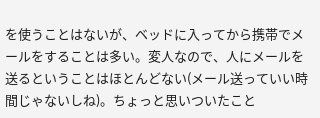を使うことはないが、ベッドに入ってから携帯でメールをすることは多い。変人なので、人にメールを送るということはほとんどない(メール送っていい時間じゃないしね)。ちょっと思いついたこと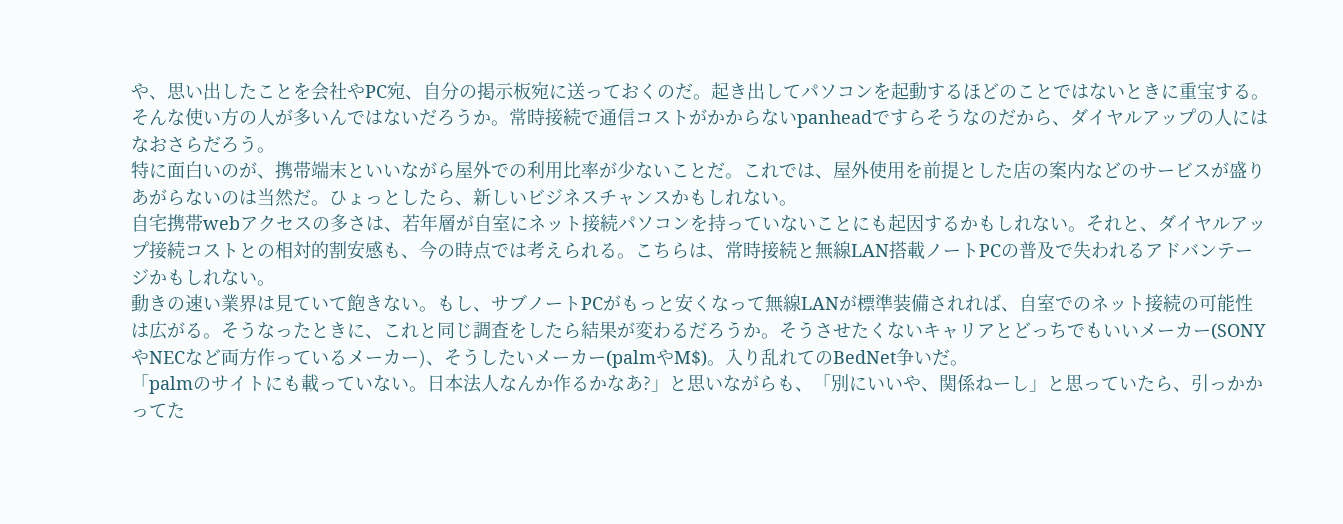や、思い出したことを会社やPC宛、自分の掲示板宛に送っておくのだ。起き出してパソコンを起動するほどのことではないときに重宝する。そんな使い方の人が多いんではないだろうか。常時接続で通信コストがかからないpanheadですらそうなのだから、ダイヤルアップの人にはなおさらだろう。
特に面白いのが、携帯端末といいながら屋外での利用比率が少ないことだ。これでは、屋外使用を前提とした店の案内などのサービスが盛りあがらないのは当然だ。ひょっとしたら、新しいビジネスチャンスかもしれない。
自宅携帯webアクセスの多さは、若年層が自室にネット接続パソコンを持っていないことにも起因するかもしれない。それと、ダイヤルアップ接続コストとの相対的割安感も、今の時点では考えられる。こちらは、常時接続と無線LAN搭載ノートPCの普及で失われるアドバンテージかもしれない。
動きの速い業界は見ていて飽きない。もし、サブノートPCがもっと安くなって無線LANが標準装備されれば、自室でのネット接続の可能性は広がる。そうなったときに、これと同じ調査をしたら結果が変わるだろうか。そうさせたくないキャリアとどっちでもいいメーカー(SONYやNECなど両方作っているメーカー)、そうしたいメーカー(palmやM$)。入り乱れてのBedNet争いだ。
「palmのサイトにも載っていない。日本法人なんか作るかなあ?」と思いながらも、「別にいいや、関係ねーし」と思っていたら、引っかかってた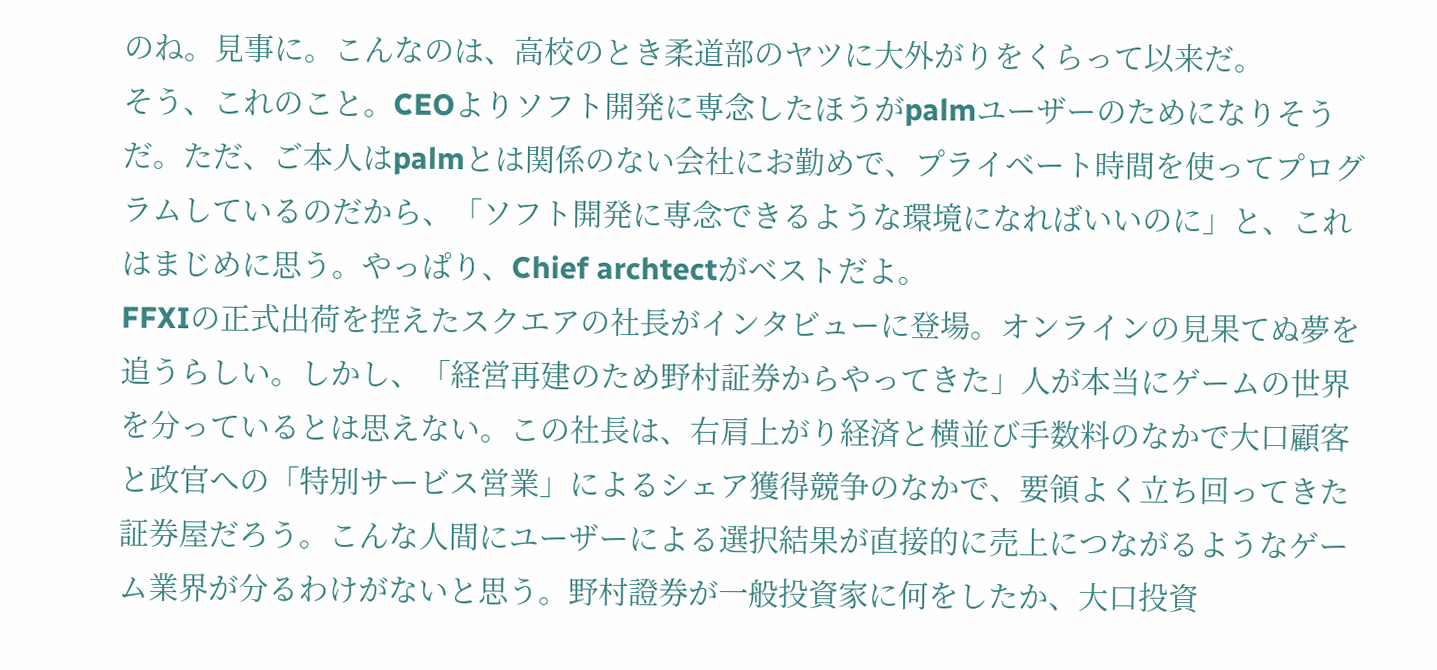のね。見事に。こんなのは、高校のとき柔道部のヤツに大外がりをくらって以来だ。
そう、これのこと。CEOよりソフト開発に専念したほうがpalmユーザーのためになりそうだ。ただ、ご本人はpalmとは関係のない会社にお勤めで、プライベート時間を使ってプログラムしているのだから、「ソフト開発に専念できるような環境になればいいのに」と、これはまじめに思う。やっぱり、Chief archtectがベストだよ。
FFXIの正式出荷を控えたスクエアの社長がインタビューに登場。オンラインの見果てぬ夢を追うらしい。しかし、「経営再建のため野村証券からやってきた」人が本当にゲームの世界を分っているとは思えない。この社長は、右肩上がり経済と横並び手数料のなかで大口顧客と政官への「特別サービス営業」によるシェア獲得競争のなかで、要領よく立ち回ってきた証券屋だろう。こんな人間にユーザーによる選択結果が直接的に売上につながるようなゲーム業界が分るわけがないと思う。野村證券が一般投資家に何をしたか、大口投資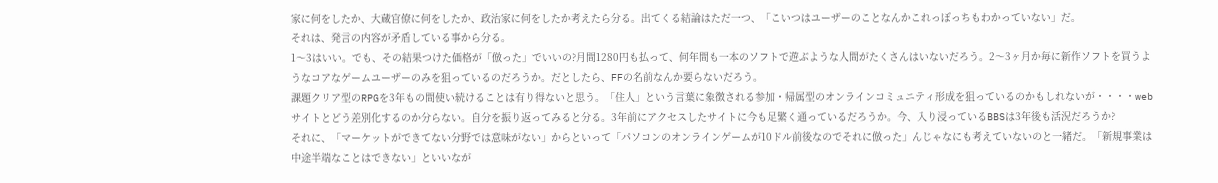家に何をしたか、大蔵官僚に何をしたか、政治家に何をしたか考えたら分る。出てくる結論はただ一つ、「こいつはユーザーのことなんかこれっぽっちもわかっていない」だ。
それは、発言の内容が矛盾している事から分る。
1〜3はいい。でも、その結果つけた価格が「倣った」でいいの?月間1280円も払って、何年間も一本のソフトで遊ぶような人間がたくさんはいないだろう。2〜3ヶ月か毎に新作ソフトを買うようなコアなゲームユーザーのみを狙っているのだろうか。だとしたら、FFの名前なんか要らないだろう。
課題クリア型のRPGを3年もの間使い続けることは有り得ないと思う。「住人」という言葉に象徴される参加・帰属型のオンラインコミュニティ形成を狙っているのかもしれないが・・・・webサイトとどう差別化するのか分らない。自分を振り返ってみると分る。3年前にアクセスしたサイトに今も足繁く通っているだろうか。今、入り浸っているBBSは3年後も活況だろうか?
それに、「マーケットができてない分野では意味がない」からといって「パソコンのオンラインゲームが10ドル前後なのでそれに倣った」んじゃなにも考えていないのと一緒だ。「新規事業は中途半端なことはできない」といいなが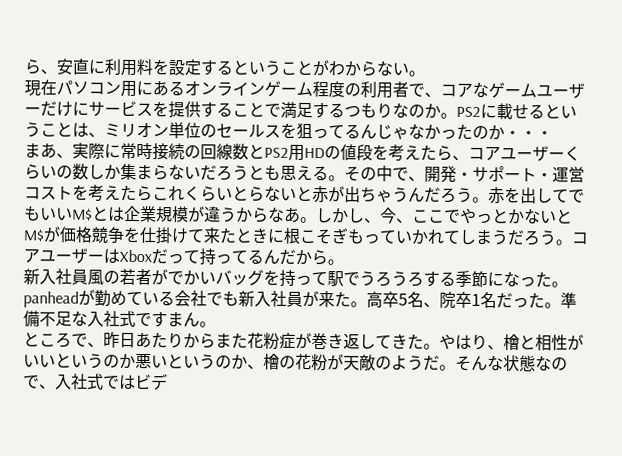ら、安直に利用料を設定するということがわからない。
現在パソコン用にあるオンラインゲーム程度の利用者で、コアなゲームユーザーだけにサービスを提供することで満足するつもりなのか。PS2に載せるということは、ミリオン単位のセールスを狙ってるんじゃなかったのか・・・
まあ、実際に常時接続の回線数とPS2用HDの値段を考えたら、コアユーザーくらいの数しか集まらないだろうとも思える。その中で、開発・サポート・運営コストを考えたらこれくらいとらないと赤が出ちゃうんだろう。赤を出してでもいいM$とは企業規模が違うからなあ。しかし、今、ここでやっとかないとM$が価格競争を仕掛けて来たときに根こそぎもっていかれてしまうだろう。コアユーザーはXboxだって持ってるんだから。
新入社員風の若者がでかいバッグを持って駅でうろうろする季節になった。
panheadが勤めている会社でも新入社員が来た。高卒5名、院卒1名だった。準備不足な入社式ですまん。
ところで、昨日あたりからまた花粉症が巻き返してきた。やはり、檜と相性がいいというのか悪いというのか、檜の花粉が天敵のようだ。そんな状態なので、入社式ではビデ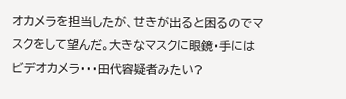オカメラを担当したが、せきが出ると困るのでマスクをして望んだ。大きなマスクに眼鏡・手にはビデオカメラ・・・田代容疑者みたい?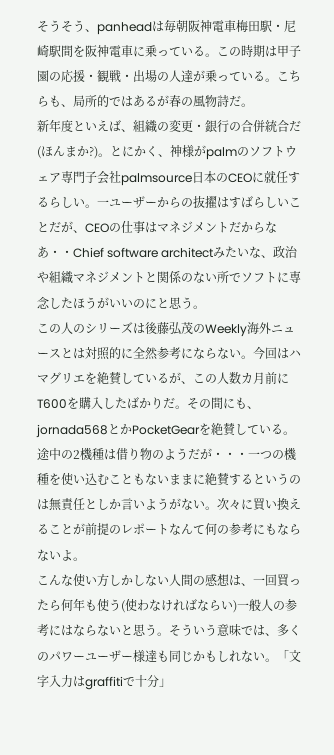そうそう、panheadは毎朝阪神電車梅田駅・尼崎駅間を阪神電車に乗っている。この時期は甲子園の応援・観戦・出場の人達が乗っている。こちらも、局所的ではあるが春の風物詩だ。
新年度といえば、組織の変更・銀行の合併統合だ(ほんまか?)。とにかく、神様がpalmのソフトウェア専門子会社palmsource日本のCEOに就任するらしい。一ユーザーからの抜擢はすばらしいことだが、CEOの仕事はマネジメントだからなあ・・Chief software architectみたいな、政治や組織マネジメントと関係のない所でソフトに専念したほうがいいのにと思う。
この人のシリーズは後藤弘茂のWeekly海外ニュースとは対照的に全然参考にならない。今回はハマグリエを絶賛しているが、この人数カ月前にT600を購入したばかりだ。その間にも、jornada568とかPocketGearを絶賛している。途中の2機種は借り物のようだが・・・一つの機種を使い込むこともないままに絶賛するというのは無責任としか言いようがない。次々に買い換えることが前提のレポートなんて何の参考にもならないよ。
こんな使い方しかしない人間の感想は、一回買ったら何年も使う(使わなければならい)一般人の参考にはならないと思う。そういう意味では、多くのパワーユーザー様達も同じかもしれない。「文字入力はgraffitiで十分」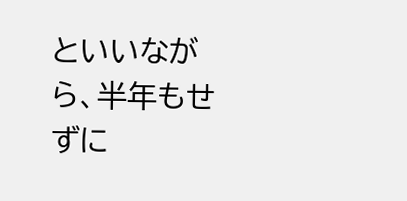といいながら、半年もせずに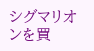シグマリオンを買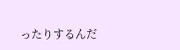ったりするんだ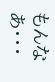もんなあ・・・